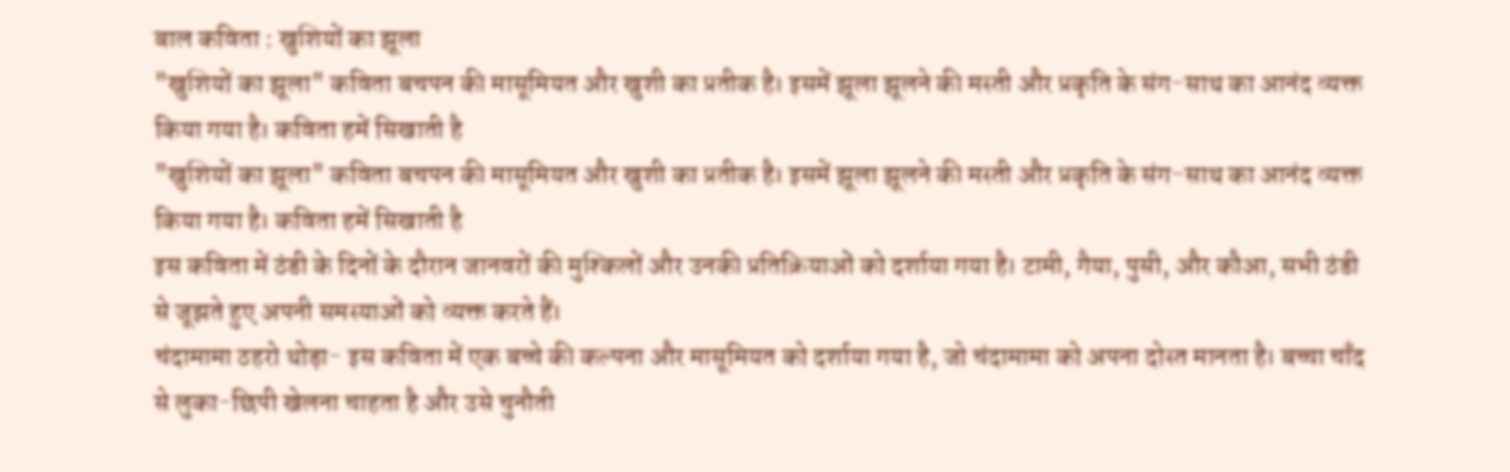बाल कविता : खुशियों का झूला
"खुशियों का झूला" कविता बचपन की मासूमियत और खुशी का प्रतीक है। इसमें झूला झूलने की मस्ती और प्रकृति के संग-साथ का आनंद व्यक्त किया गया है। कविता हमें सिखाती है
"खुशियों का झूला" कविता बचपन की मासूमियत और खुशी का प्रतीक है। इसमें झूला झूलने की मस्ती और प्रकृति के संग-साथ का आनंद व्यक्त किया गया है। कविता हमें सिखाती है
इस कविता में ठंडी के दिनों के दौरान जानवरों की मुश्किलों और उनकी प्रतिक्रियाओं को दर्शाया गया है। टामी, गैया, पुसी, और कौआ, सभी ठंडी से जूझते हुए अपनी समस्याओं को व्यक्त करते हैं।
चंदामामा ठहरो थोड़ा- इस कविता में एक बच्चे की कल्पना और मासूमियत को दर्शाया गया है, जो चंदामामा को अपना दोस्त मानता है। बच्चा चाँद से लुका-छिपी खेलना चाहता है और उसे चुनौती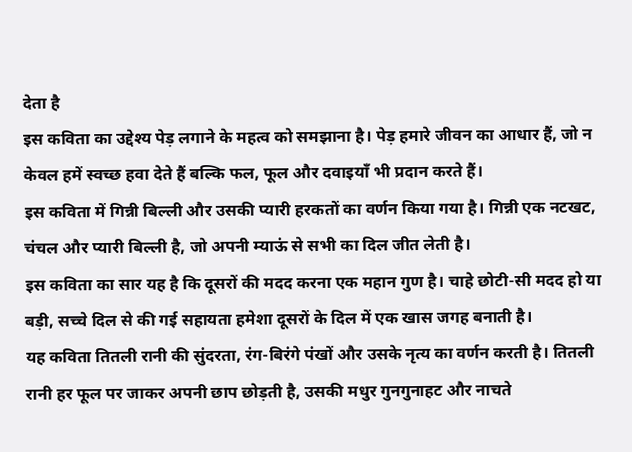देता है
इस कविता का उद्देश्य पेड़ लगाने के महत्व को समझाना है। पेड़ हमारे जीवन का आधार हैं, जो न केवल हमें स्वच्छ हवा देते हैं बल्कि फल, फूल और दवाइयाँ भी प्रदान करते हैं।
इस कविता में गिन्नी बिल्ली और उसकी प्यारी हरकतों का वर्णन किया गया है। गिन्नी एक नटखट, चंचल और प्यारी बिल्ली है, जो अपनी म्याऊं से सभी का दिल जीत लेती है।
इस कविता का सार यह है कि दूसरों की मदद करना एक महान गुण है। चाहे छोटी-सी मदद हो या बड़ी, सच्चे दिल से की गई सहायता हमेशा दूसरों के दिल में एक खास जगह बनाती है।
यह कविता तितली रानी की सुंदरता, रंग-बिरंगे पंखों और उसके नृत्य का वर्णन करती है। तितली रानी हर फूल पर जाकर अपनी छाप छोड़ती है, उसकी मधुर गुनगुनाहट और नाचते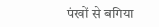पंखों से बगिया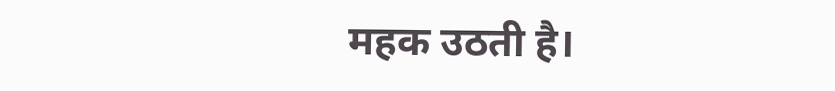महक उठती है।